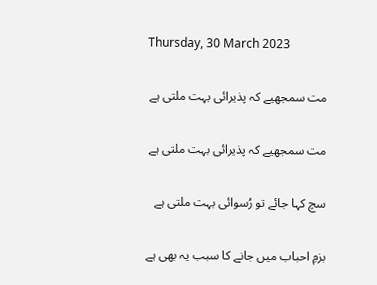Thursday, 30 March 2023

مت سمجھیے کہ پذیرائی بہت ملتی ہے

مت سمجھیے کہ پذیرائی بہت ملتی ہے

سچ کہا جائے تو رُسوائی بہت ملتی ہے

بزمِ احباب میں جانے کا سبب یہ بھی ہے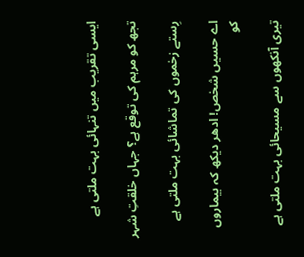ایسی تقریب میں تنہائی بہت ملتی ہے

تجھ کو مرہم کی توقع ہے؟ جہاں خلقتِ شہر

رِستے زخموں کی تماشائی بہت ملتی ہے

اے حسیں شخص! ادھر دیکھ کہ بیماروں کو

تیری آنکھوں سے مسیحائی بہت ملتی ہے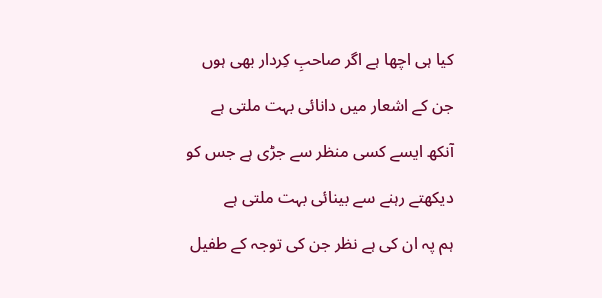کیا ہی اچھا ہے اگر صاحبِ کِردار بھی ہوں

جن کے اشعار میں دانائی بہت ملتی ہے

آنکھ ایسے کسی منظر سے جڑی ہے جس کو

دیکھتے رہنے سے بینائی بہت ملتی ہے

ہم پہ ان کی ہے نظر جن کی توجہ کے طفیل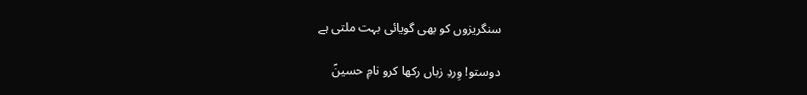سنگریزوں کو بھی گویائی بہت ملتی ہے

دوستو! وِردِ زباں رکھا کرو نامِ حسینؑ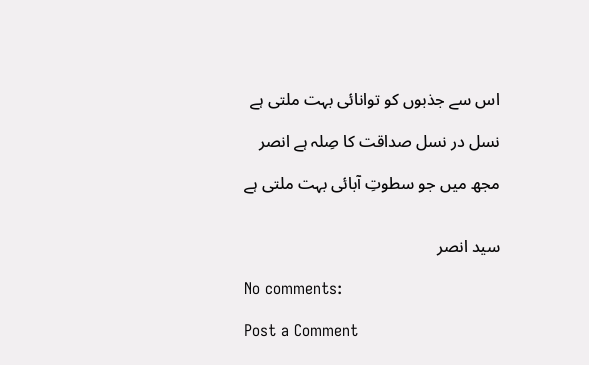اس سے جذبوں کو توانائی بہت ملتی ہے

نسل در نسل صداقت کا صِلہ ہے انصر

مجھ میں جو سطوتِ آبائی بہت ملتی ہے


سید انصر

No comments:

Post a Comment